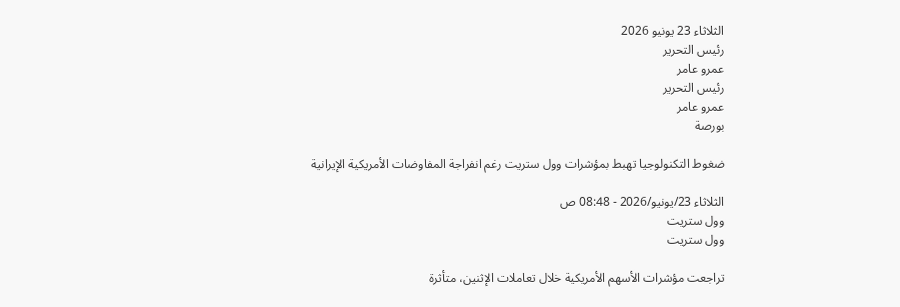الثلاثاء 23 يونيو 2026
رئيس التحرير
عمرو عامر
رئيس التحرير
عمرو عامر
بورصة

ضغوط التكنولوجيا تهبط بمؤشرات وول ستريت رغم انفراجة المفاوضات الأمريكية الإيرانية

الثلاثاء 23/يونيو/2026 - 08:48 ص
وول ستريت
وول ستريت

تراجعت مؤشرات الأسهم الأمريكية خلال تعاملات الإثنين، متأثرة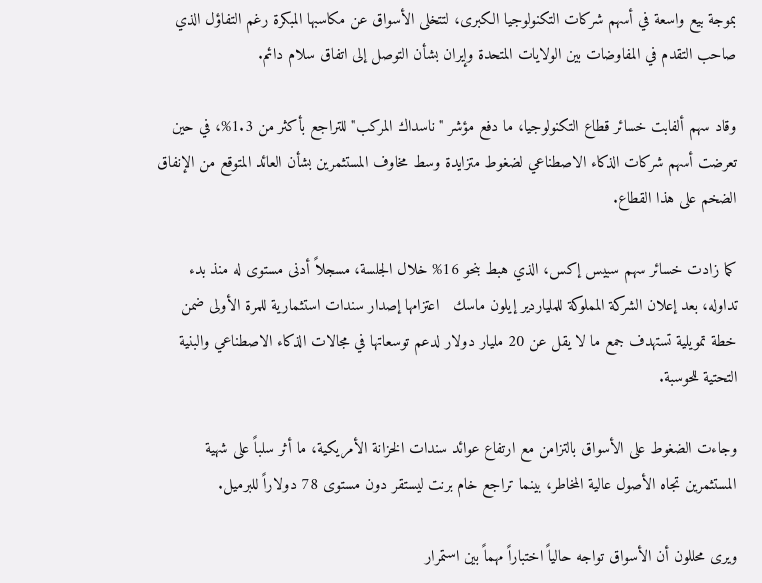بموجة بيع واسعة في أسهم شركات التكنولوجيا الكبرى، لتتخلى الأسواق عن مكاسبها المبكرة رغم التفاؤل الذي صاحب التقدم في المفاوضات بين الولايات المتحدة وإيران بشأن التوصل إلى اتفاق سلام دائم.

وقاد سهم ألفابت خسائر قطاع التكنولوجيا، ما دفع مؤشر "ناسداك المركب" للتراجع بأكثر من 1.3%، في حين تعرضت أسهم شركات الذكاء الاصطناعي لضغوط متزايدة وسط مخاوف المستثمرين بشأن العائد المتوقع من الإنفاق الضخم على هذا القطاع.

كما زادت خسائر سهم سبيس إكس، الذي هبط بنحو 16% خلال الجلسة، مسجلاً أدنى مستوى له منذ بدء تداوله، بعد إعلان الشركة المملوكة للملياردير إيلون ماسك   اعتزامها إصدار سندات استثمارية للمرة الأولى ضمن خطة تمويلية تستهدف جمع ما لا يقل عن 20 مليار دولار لدعم توسعاتها في مجالات الذكاء الاصطناعي والبنية التحتية للحوسبة.

وجاءت الضغوط على الأسواق بالتزامن مع ارتفاع عوائد سندات الخزانة الأمريكية، ما أثر سلباً على شهية المستثمرين تجاه الأصول عالية المخاطر، بينما تراجع خام برنت ليستقر دون مستوى 78 دولاراً للبرميل.

ويرى محللون أن الأسواق تواجه حالياً اختباراً مهماً بين استمرار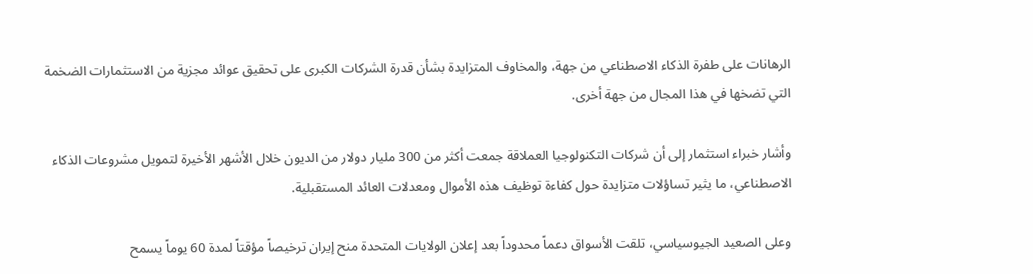الرهانات على طفرة الذكاء الاصطناعي من جهة، والمخاوف المتزايدة بشأن قدرة الشركات الكبرى على تحقيق عوائد مجزية من الاستثمارات الضخمة التي تضخها في هذا المجال من جهة أخرى.

وأشار خبراء استثمار إلى أن شركات التكنولوجيا العملاقة جمعت أكثر من 300 مليار دولار من الديون خلال الأشهر الأخيرة لتمويل مشروعات الذكاء الاصطناعي، ما يثير تساؤلات متزايدة حول كفاءة توظيف هذه الأموال ومعدلات العائد المستقبلية.

وعلى الصعيد الجيوسياسي، تلقت الأسواق دعماً محدوداً بعد إعلان الولايات المتحدة منح إيران ترخيصاً مؤقتاً لمدة 60 يوماً يسمح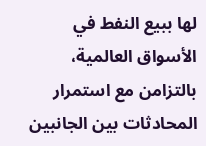لها ببيع النفط في الأسواق العالمية، بالتزامن مع استمرار المحادثات بين الجانبين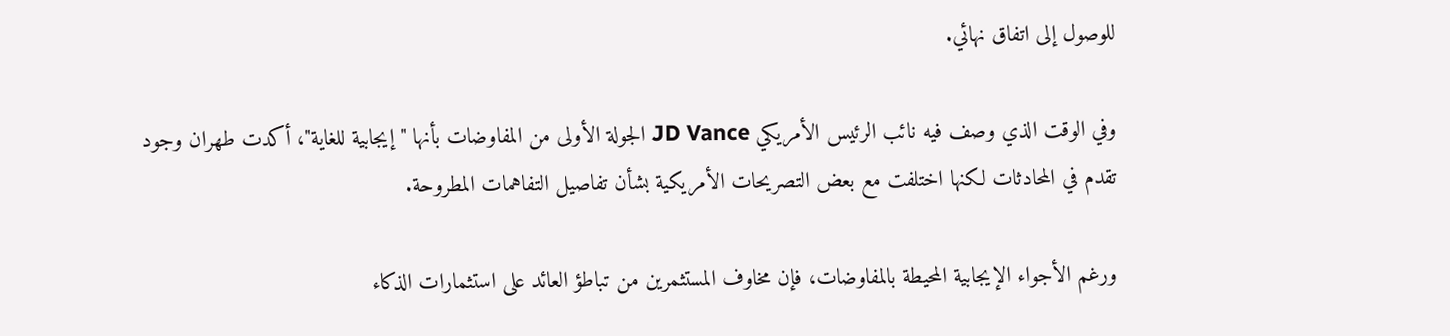للوصول إلى اتفاق نهائي.

وفي الوقت الذي وصف فيه نائب الرئيس الأمريكي JD Vance الجولة الأولى من المفاوضات بأنها "إيجابية للغاية"، أكدت طهران وجود تقدم في المحادثات لكنها اختلفت مع بعض التصريحات الأمريكية بشأن تفاصيل التفاهمات المطروحة.

ورغم الأجواء الإيجابية المحيطة بالمفاوضات، فإن مخاوف المستثمرين من تباطؤ العائد على استثمارات الذكاء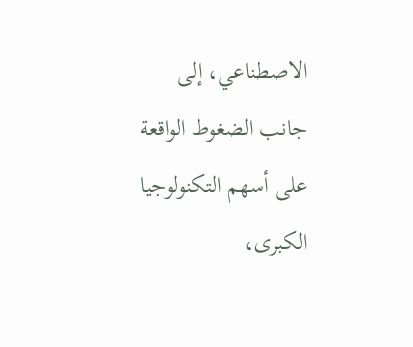الاصطناعي، إلى جانب الضغوط الواقعة على أسهم التكنولوجيا الكبرى،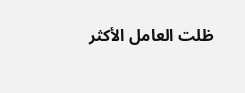ظلت العامل الأكثر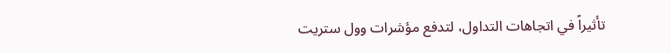تأثيراً في اتجاهات التداول، لتدفع مؤشرات وول ستريت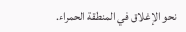نحو الإغلاق في المنطقة الحمراء.